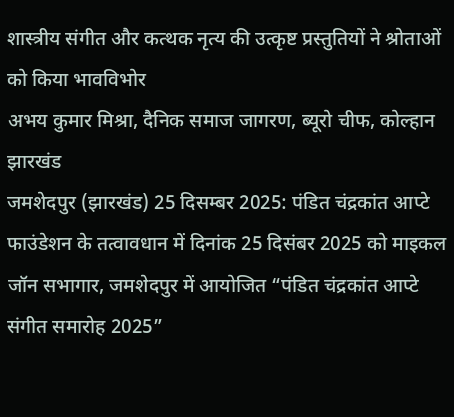शास्त्रीय संगीत और कत्थक नृत्य की उत्कृष्ट प्रस्तुतियों ने श्रोताओं को किया भावविभोर
अभय कुमार मिश्रा, दैनिक समाज जागरण, ब्यूरो चीफ, कोल्हान झारखंड
जमशेदपुर (झारखंड) 25 दिसम्बर 2025: पंडित चंद्रकांत आप्टे फाउंडेशन के तत्वावधान में दिनांक 25 दिसंबर 2025 को माइकल जॉन सभागार, जमशेदपुर में आयोजित “पंडित चंद्रकांत आप्टे संगीत समारोह 2025”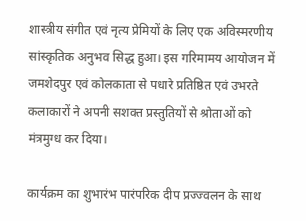शास्त्रीय संगीत एवं नृत्य प्रेमियों के लिए एक अविस्मरणीय सांस्कृतिक अनुभव सिद्ध हुआ। इस गरिमामय आयोजन में जमशेदपुर एवं कोलकाता से पधारे प्रतिष्ठित एवं उभरते कलाकारों ने अपनी सशक्त प्रस्तुतियों से श्रोताओं को मंत्रमुग्ध कर दिया।

कार्यक्रम का शुभारंभ पारंपरिक दीप प्रज्ज्वलन के साथ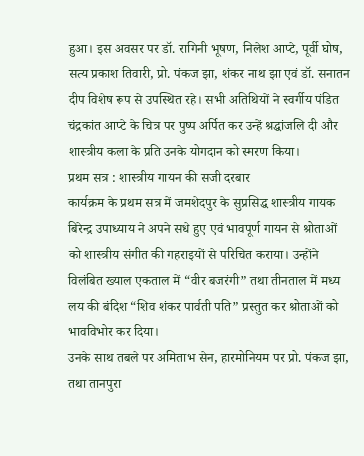हुआ। इस अवसर पर डॉ. रागिनी भूषण, निलेश आप्टे, पूर्वी घोष, सत्य प्रकाश तिवारी, प्रो. पंकज झा, शंकर नाथ झा एवं डॉ. सनातन दीप विशेष रूप से उपस्थित रहे। सभी अतिथियों ने स्वर्गीय पंडित चंद्रकांत आप्टे के चित्र पर पुष्प अर्पित कर उन्हें श्रद्धांजलि दी और शास्त्रीय कला के प्रति उनके योगदान को स्मरण किया।
प्रथम सत्र : शास्त्रीय गायन की सजी दरबार
कार्यक्रम के प्रथम सत्र में जमशेदपुर के सुप्रसिद्ध शास्त्रीय गायक बिरेन्द्र उपाध्याय ने अपने सधे हुए एवं भावपूर्ण गायन से श्रोताओं को शास्त्रीय संगीत की गहराइयों से परिचित कराया। उन्होंने विलंबित ख्याल एकताल में “वीर बजरंगी” तथा तीनताल में मध्य लय की बंदिश “शिव शंकर पार्वती पति” प्रस्तुत कर श्रोताओं को भावविभोर कर दिया।
उनके साथ तबले पर अमिताभ सेन, हारमोनियम पर प्रो. पंकज झा, तथा तानपुरा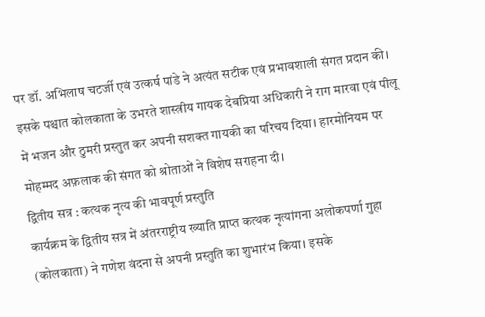पर डॉ. अभिलाष चटर्जी एवं उत्कर्ष पांडे ने अत्यंत सटीक एवं प्रभावशाली संगत प्रदान की।
इसके पश्चात कोलकाता के उभरते शास्त्रीय गायक देबप्रिया अधिकारी ने राग मारवा एवं पीलू में भजन और ठुमरी प्रस्तुत कर अपनी सशक्त गायकी का परिचय दिया। हारमोनियम पर मोहम्मद अफ़लाक की संगत को श्रोताओं ने विशेष सराहना दी।
द्वितीय सत्र : कत्थक नृत्य की भावपूर्ण प्रस्तुति
कार्यक्रम के द्वितीय सत्र में अंतरराष्ट्रीय ख्याति प्राप्त कत्थक नृत्यांगना अलोकपर्णा गुहा (कोलकाता) ने गणेश वंदना से अपनी प्रस्तुति का शुभारंभ किया। इसके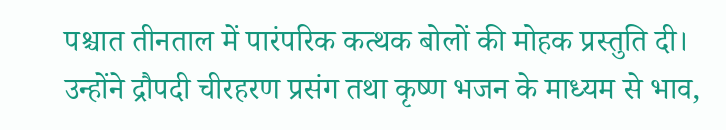पश्चात तीनताल में पारंपरिक कत्थक बोलों की मोहक प्रस्तुति दी।
उन्होंने द्रौपदी चीरहरण प्रसंग तथा कृष्ण भजन के माध्यम से भाव,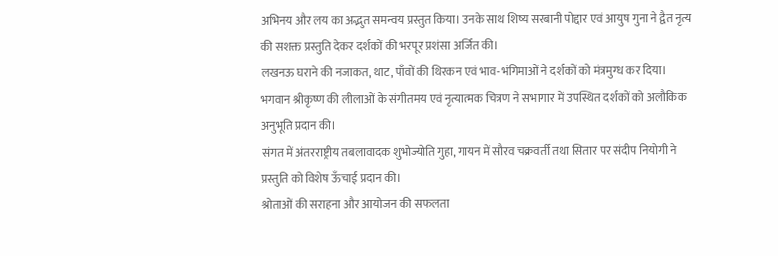अभिनय और लय का अद्भुत समन्वय प्रस्तुत किया। उनके साथ शिष्य सरबानी पोद्दार एवं आयुष गुना ने द्वैत नृत्य की सशक्त प्रस्तुति देकर दर्शकों की भरपूर प्रशंसा अर्जित की।
लखनऊ घराने की नजाकत, थाट, पाँवों की थिरकन एवं भाव-भंगिमाओं ने दर्शकों को मंत्रमुग्ध कर दिया। भगवान श्रीकृष्ण की लीलाओं के संगीतमय एवं नृत्यात्मक चित्रण ने सभागार में उपस्थित दर्शकों को अलौकिक अनुभूति प्रदान की।
संगत में अंतरराष्ट्रीय तबलावादक शुभोज्योति गुहा, गायन में सौरव चक्रवर्ती तथा सितार पर संदीप नियोगी ने प्रस्तुति को विशेष ऊँचाई प्रदान की।
श्रोताओं की सराहना और आयोजन की सफलता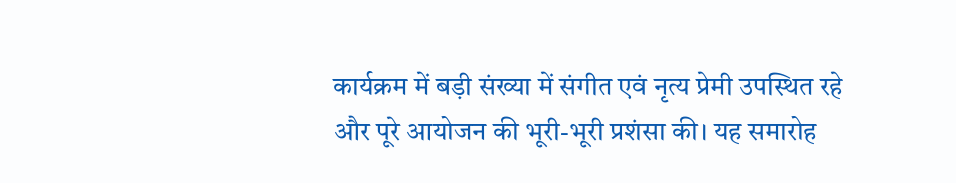कार्यक्रम में बड़ी संख्या में संगीत एवं नृत्य प्रेमी उपस्थित रहे और पूरे आयोजन की भूरी-भूरी प्रशंसा की। यह समारोह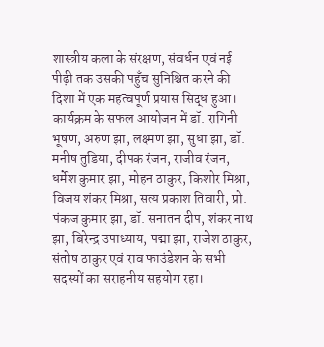शास्त्रीय कला के संरक्षण, संवर्धन एवं नई पीढ़ी तक उसकी पहुँच सुनिश्चित करने की दिशा में एक महत्वपूर्ण प्रयास सिद्ध हुआ।
कार्यक्रम के सफल आयोजन में डॉ. रागिनी भूषण, अरुण झा, लक्ष्मण झा, सुधा झा, डॉ. मनीष तुडिया, दीपक रंजन, राजीव रंजन, धर्मेश कुमार झा, मोहन ठाकुर, किशोर मिश्रा, विजय शंकर मिश्रा, सत्य प्रकाश तिवारी, प्रो. पंकज कुमार झा, डॉ. सनातन दीप, शंकर नाथ झा, बिरेन्द्र उपाध्याय, पद्मा झा, राजेश ठाकुर, संतोष ठाकुर एवं राव फाउंडेशन के सभी सदस्यों का सराहनीय सहयोग रहा।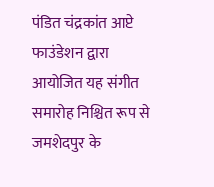पंडित चंद्रकांत आप्टे फाउंडेशन द्वारा आयोजित यह संगीत समारोह निश्चित रूप से जमशेदपुर के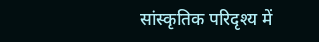सांस्कृतिक परिदृश्य में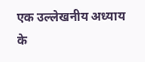एक उल्लेखनीय अध्याय के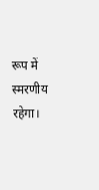रूप में स्मरणीय रहेगा।